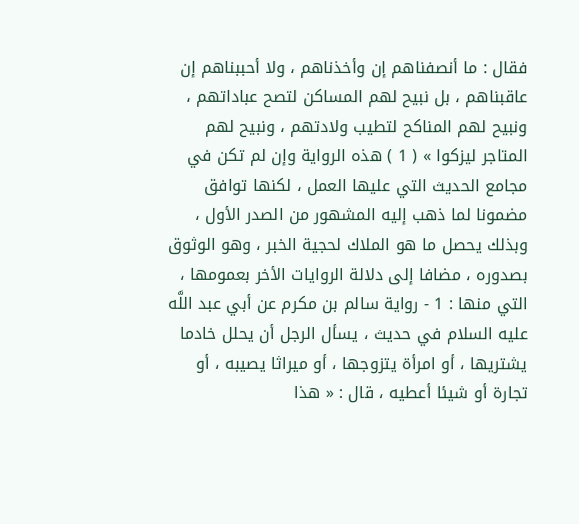فقال : ما أنصفناهم إن وأخذناهم ، ولا أحببناهم إن عاقبناهم ، بل نبيح لهم المساكن لتصح عباداتهم ، ونبيح لهم المناكح لتطيب ولادتهم ، ونبيح لهم المتاجر ليزكوا » ( 1 ) هذه الرواية وإن لم تكن في مجامع الحديث التي عليها العمل ، لكنها توافق مضمونا لما ذهب إليه المشهور من الصدر الأول ، وبذلك يحصل ما هو الملاك لحجية الخبر ، وهو الوثوق بصدوره ، مضافا إلى دلالة الروايات الأخر بعمومها ، التي منها : 1 - رواية سالم بن مكرم عن أبي عبد اللَّه عليه السلام في حديث ، يسأل الرجل أن يحلل خادما يشتريها ، أو امرأة يتزوجها ، أو ميراثا يصيبه ، أو تجارة أو شيئا أعطيه ، قال : « هذا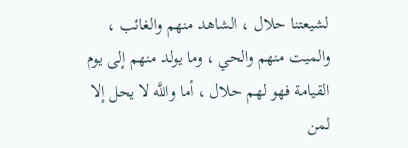لشيعتنا حلال ، الشاهد منهم والغائب ، والميت منهم والحي ، وما يولد منهم إلى يوم القيامة فهو لهم حلال ، أما واللَّه لا يحل إلا لمن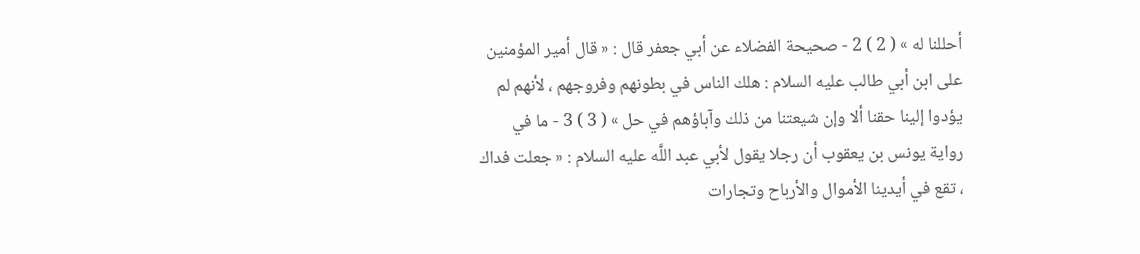أحللنا له » ( 2 ) 2 - صحيحة الفضلاء عن أبي جعفر قال : « قال أمير المؤمنين على ابن أبي طالب عليه السلام : هلك الناس في بطونهم وفروجهم ، لأنهم لم يؤدوا إلينا حقنا ألا وإن شيعتنا من ذلك وآباؤهم في حل » ( 3 ) 3 - ما في رواية يونس بن يعقوب أن رجلا يقول لأبي عبد اللَّه عليه السلام : « جعلت فداك ، تقع في أيدينا الأموال والأرباح وتجارات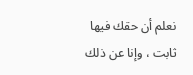نعلم أن حقك فيها ثابت ، وإنا عن ذلك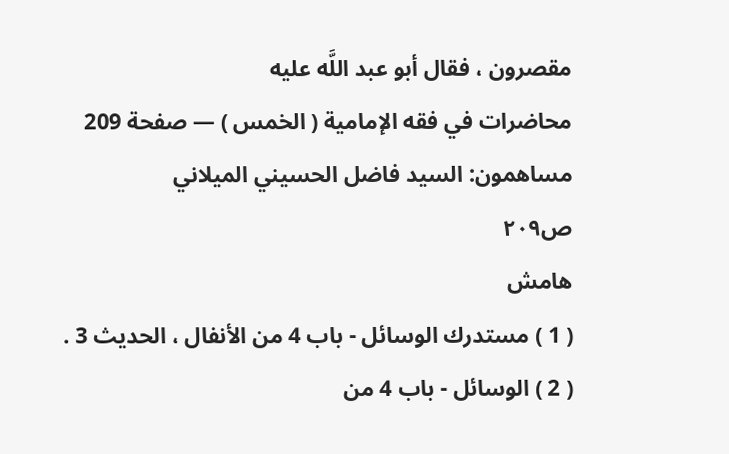مقصرون ، فقال أبو عبد اللَّه عليه
محاضرات في فقه الإمامية ( الخمس ) — صفحة 209
مساهمون: السيد فاضل الحسيني الميلاني
ص٢٠٩
هامش
( 1 ) مستدرك الوسائل - باب 4 من الأنفال ، الحديث 3 .
( 2 ) الوسائل - باب 4 من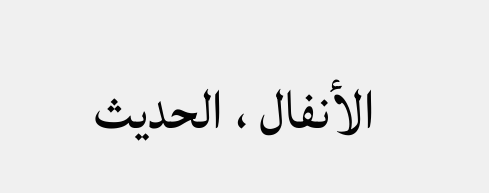الأنفال ، الحديث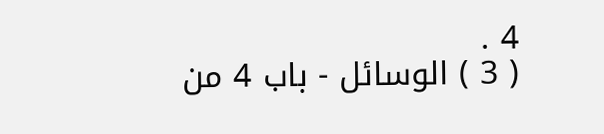4 .
( 3 ) الوسائل - باب 4 من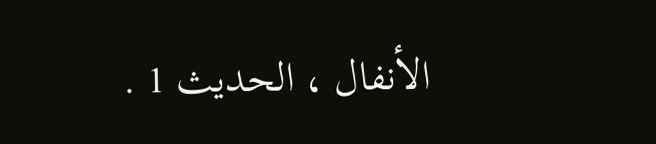الأنفال ، الحديث 1 .